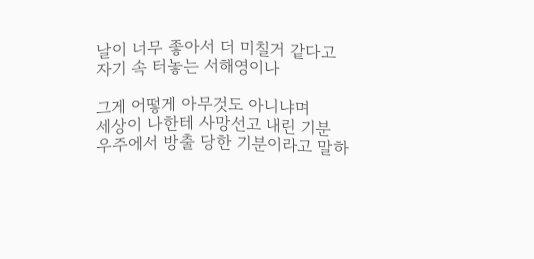날이 너무 좋아서 더 미칠거 같다고
자기 속 터놓는 서해영이나

그게 어떻게 아무것도 아니냐며
세상이 나한테 사망선고 내린 기분
우주에서 방출 당한 기분이라고 말하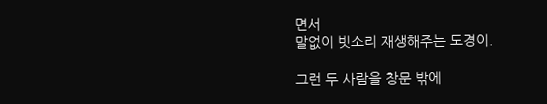면서
말없이 빗소리 재생해주는 도경이.

그런 두 사람을 창문 밖에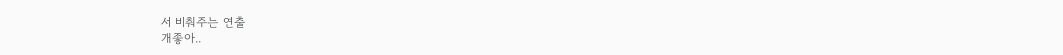서 비춰주는 연출
개좋아..